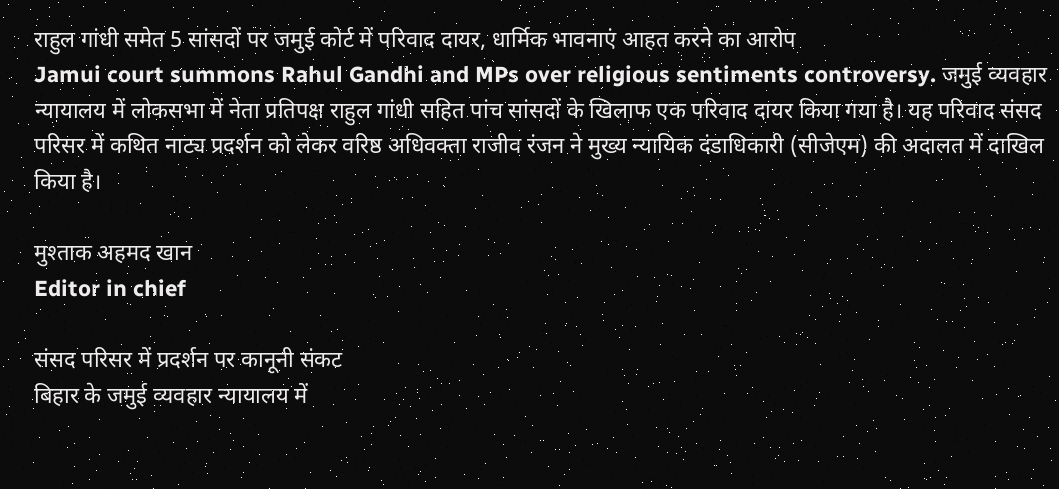राहुल गांधी समेत 5 सांसदों पर जमुई कोर्ट में परिवाद दायर, धार्मिक भावनाएं आहत करने का आरोप
Jamui court summons Rahul Gandhi and MPs over religious sentiments controversy. जमुई व्यवहार न्यायालय में लोकसभा में नेता प्रतिपक्ष राहुल गांधी सहित पांच सांसदों के खिलाफ एक परिवाद दायर किया गया है। यह परिवाद संसद परिसर में कथित नाट्य प्रदर्शन को लेकर वरिष्ठ अधिवक्ता राजीव रंजन ने मुख्य न्यायिक दंडाधिकारी (सीजेएम) की अदालत में दाखिल किया है।

मुश्ताक अहमद खान
Editor in chief

संसद परिसर में प्रदर्शन पर कानूनी संकट
बिहार के जमुई व्यवहार न्यायालय में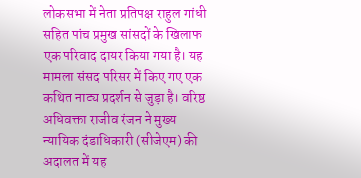लोकसभा में नेता प्रतिपक्ष राहुल गांधी सहित पांच प्रमुख सांसदों के खिलाफ एक परिवाद दायर किया गया है। यह मामला संसद परिसर में किए गए एक कथित नाट्य प्रदर्शन से जुड़ा है। वरिष्ठ अधिवक्ता राजीव रंजन ने मुख्य न्यायिक दंडाधिकारी (सीजेएम) की अदालत में यह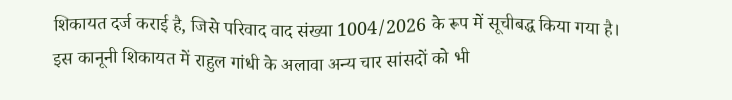शिकायत दर्ज कराई है, जिसे परिवाद वाद संख्या 1004/2026 के रूप में सूचीबद्ध किया गया है।
इस कानूनी शिकायत में राहुल गांधी के अलावा अन्य चार सांसदों को भी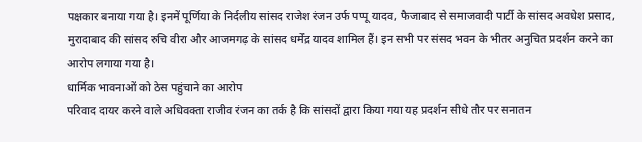पक्षकार बनाया गया है। इनमें पूर्णिया के निर्दलीय सांसद राजेश रंजन उर्फ पप्पू यादव, फैजाबाद से समाजवादी पार्टी के सांसद अवधेश प्रसाद, मुरादाबाद की सांसद रुचि वीरा और आजमगढ़ के सांसद धर्मेंद्र यादव शामिल हैं। इन सभी पर संसद भवन के भीतर अनुचित प्रदर्शन करने का आरोप लगाया गया है।
धार्मिक भावनाओं को ठेस पहुंचाने का आरोप
परिवाद दायर करने वाले अधिवक्ता राजीव रंजन का तर्क है कि सांसदों द्वारा किया गया यह प्रदर्शन सीधे तौर पर सनातन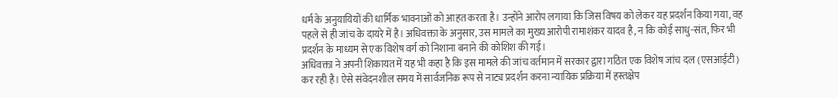धर्म के अनुयायियों की धार्मिक भावनाओं को आहत करता है। उन्होंने आरोप लगाया कि जिस विषय को लेकर यह प्रदर्शन किया गया, वह पहले से ही जांच के दायरे में है। अधिवक्ता के अनुसार, उस मामले का मुख्य आरोपी रामाशंकर यादव है, न कि कोई साधु-संत, फिर भी प्रदर्शन के माध्यम से एक विशेष वर्ग को निशाना बनाने की कोशिश की गई।
अधिवक्ता ने अपनी शिकायत में यह भी कहा है कि इस मामले की जांच वर्तमान में सरकार द्वारा गठित एक विशेष जांच दल (एसआईटी) कर रही है। ऐसे संवेदनशील समय में सार्वजनिक रूप से नाट्य प्रदर्शन करना न्यायिक प्रक्रिया में हस्तक्षेप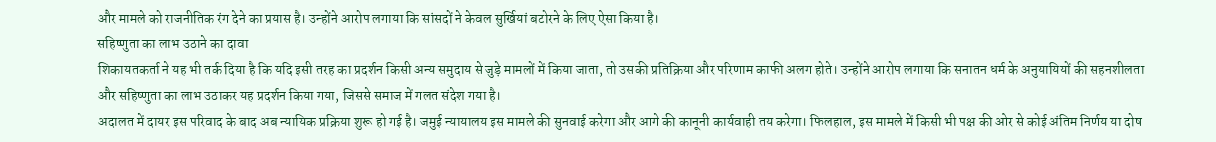और मामले को राजनीतिक रंग देने का प्रयास है। उन्होंने आरोप लगाया कि सांसदों ने केवल सुर्खियां बटोरने के लिए ऐसा किया है।
सहिष्णुता का लाभ उठाने का दावा
शिकायतकर्ता ने यह भी तर्क दिया है कि यदि इसी तरह का प्रदर्शन किसी अन्य समुदाय से जुड़े मामलों में किया जाता, तो उसकी प्रतिक्रिया और परिणाम काफी अलग होते। उन्होंने आरोप लगाया कि सनातन धर्म के अनुयायियों की सहनशीलता और सहिष्णुता का लाभ उठाकर यह प्रदर्शन किया गया, जिससे समाज में गलत संदेश गया है।
अदालत में दायर इस परिवाद के बाद अब न्यायिक प्रक्रिया शुरू हो गई है। जमुई न्यायालय इस मामले की सुनवाई करेगा और आगे की कानूनी कार्यवाही तय करेगा। फिलहाल, इस मामले में किसी भी पक्ष की ओर से कोई अंतिम निर्णय या दोष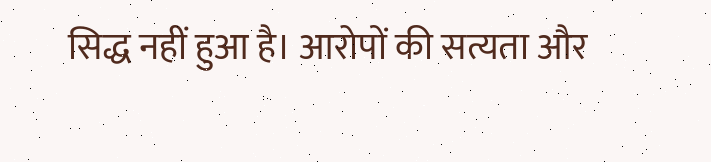सिद्ध नहीं हुआ है। आरोपों की सत्यता और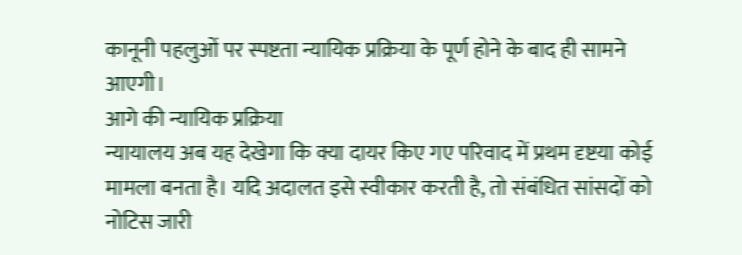कानूनी पहलुओं पर स्पष्टता न्यायिक प्रक्रिया के पूर्ण होने के बाद ही सामने आएगी।
आगे की न्यायिक प्रक्रिया
न्यायालय अब यह देखेगा कि क्या दायर किए गए परिवाद में प्रथम दृष्टया कोई मामला बनता है। यदि अदालत इसे स्वीकार करती है, तो संबंधित सांसदों को नोटिस जारी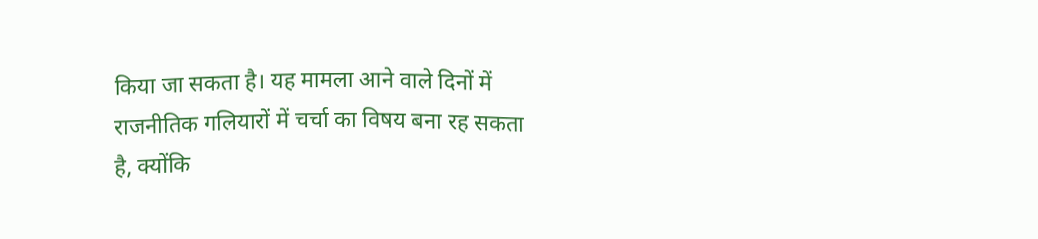किया जा सकता है। यह मामला आने वाले दिनों में राजनीतिक गलियारों में चर्चा का विषय बना रह सकता है, क्योंकि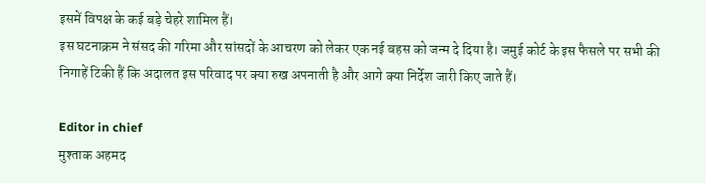इसमें विपक्ष के कई बड़े चेहरे शामिल हैं।
इस घटनाक्रम ने संसद की गरिमा और सांसदों के आचरण को लेकर एक नई बहस को जन्म दे दिया है। जमुई कोर्ट के इस फैसले पर सभी की निगाहें टिकी हैं कि अदालत इस परिवाद पर क्या रुख अपनाती है और आगे क्या निर्देश जारी किए जाते हैं।

Editor in chief
मुश्ताक अहमद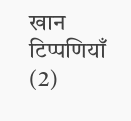खान
टिप्पणियाँ (2)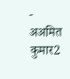- अअमित कुमार2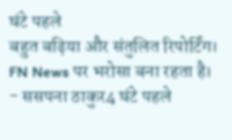घंटे पहले
बहुत बढ़िया और संतुलित रिपोर्टिंग। FN News पर भरोसा बना रहता है।
- ससपना ठाकुर4 घंटे पहले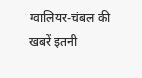ग्वालियर-चंबल की खबरें इतनी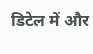डिटेल में और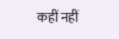कहीं नहीं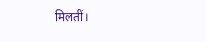मिलतीं।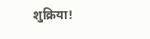शुक्रिया!